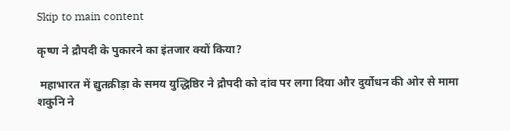Skip to main content

कृष्ण ने द्रौपदी के पुकारने का इंतजार क्यों किया?

 महाभारत में द्युतक्रीड़ा के समय युद्धिष्ठिर ने द्रौपदी को दांव पर लगा दिया और दुर्योधन की ओर से मामा शकुनि ने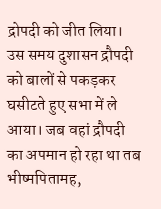द्रोपदी को जीत लिया। उस समय दुशासन द्रौपदी को बालों से पकड़कर घसीटते हुए सभा में ले आया। जब वहां द्रौपदी का अपमान हो रहा था तब भीष्मपितामह,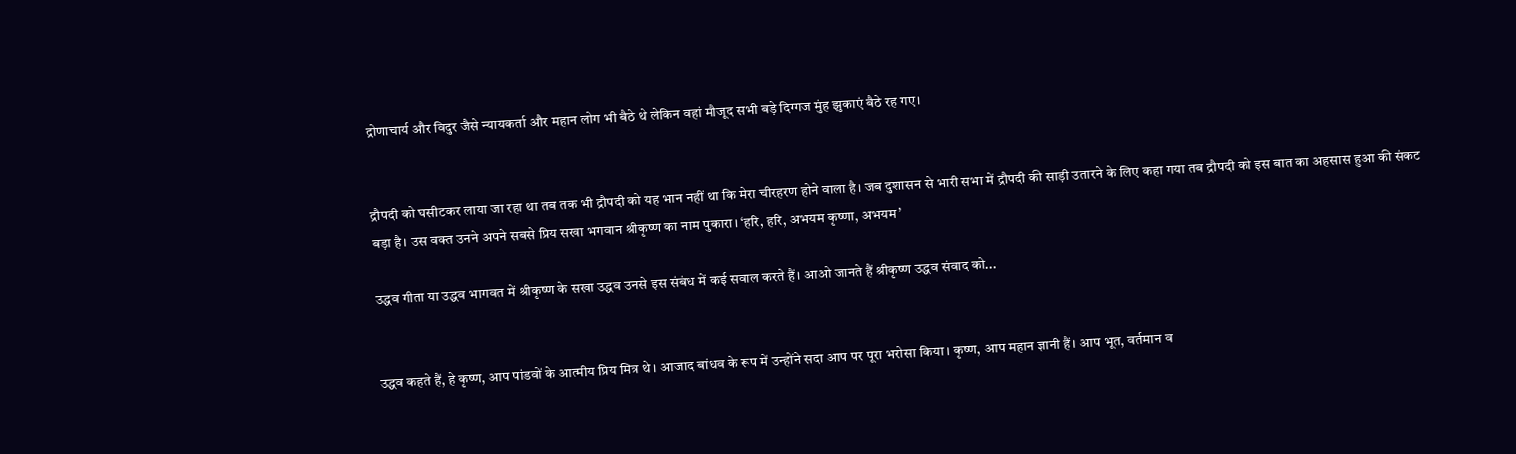द्रोणाचार्य और विदुर जैसे न्यायकर्ता और महान लोग भी बैठे थे लेकिन वहां मौजूद सभी बड़े दिग्गज मुंह झुकाएं बैठे रह गए।


द्रौपदी को घसीटकर लाया जा रहा था तब तक भी द्रौपदी को यह भान नहीं था कि मेरा चीरहरण होने वाला है। जब दुशासन से भारी सभा में द्रौपदी की साड़ी उतारने के लिए कहा गया तब द्रौपदी को इस बात का अहसास हुआ की संकट बड़ा है। उस वक्त उनने अपने सबसे प्रिय सखा भगवान श्रीकृष्ण का नाम पुकारा। ‘हरि, हरि, अभयम कृष्णा, अभयम’

उद्धव गीता या उद्धव भागवत में श्रीकृष्ण के सखा उद्धव उनसे इस संबंध में कई सवाल करते हैं। आओ जानते हैं श्रीकृष्ण उद्धव संवाद को...


उद्धव कहते हैं, हे कृष्ण, आप पांडवों के आत्मीय प्रिय मित्र थे। आजाद बांधव के रूप में उन्होंने सदा आप पर पूरा भरोसा किया। कृष्ण, आप महान ज्ञानी हैं। आप भूत, वर्तमान व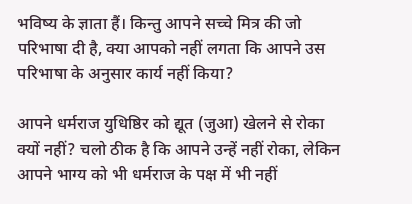भविष्य के ज्ञाता हैं। किन्तु आपने सच्चे मित्र की जो परिभाषा दी है, क्या आपको नहीं लगता कि आपने उस परिभाषा के अनुसार कार्य नहीं किया?

आपने धर्मराज युधिष्ठिर को द्यूत (जुआ) खेलने से रोका क्यों नहीं? चलो ठीक है कि आपने उन्हें नहीं रोका, लेकिन आपने भाग्य को भी धर्मराज के पक्ष में भी नहीं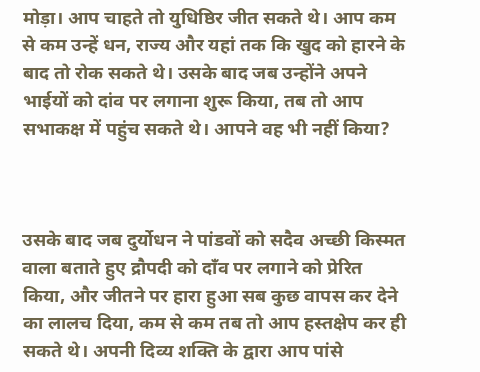मोड़ा। आप चाहते तो युधिष्ठिर जीत सकते थे। आप कम से कम उन्हें धन, राज्य और यहां तक कि खुद को हारने के बाद तो रोक सकते थे। उसके बाद जब उन्होंने अपने भाईयों को दांव पर लगाना शुरू किया, तब तो आप सभाकक्ष में पहुंच सकते थे। आपने वह भी नहीं किया?



उसके बाद जब दुर्योधन ने पांडवों को सदैव अच्छी किस्मत वाला बताते हुए द्रौपदी को दाँव पर लगाने को प्रेरित किया, और जीतने पर हारा हुआ सब कुछ वापस कर देने का लालच दिया, कम से कम तब तो आप हस्तक्षेप कर ही सकते थे। अपनी दिव्य शक्ति के द्वारा आप पांसे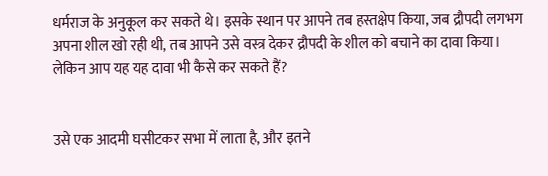धर्मराज के अनुकूल कर सकते थे। इसके स्थान पर आपने तब हस्तक्षेप किया, जब द्रौपदी लगभग अपना शील खो रही थी, तब आपने उसे वस्त्र देकर द्रौपदी के शील को बचाने का दावा किया। लेकिन आप यह यह दावा भी कैसे कर सकते हैं?


उसे एक आदमी घसीटकर सभा में लाता है, और इतने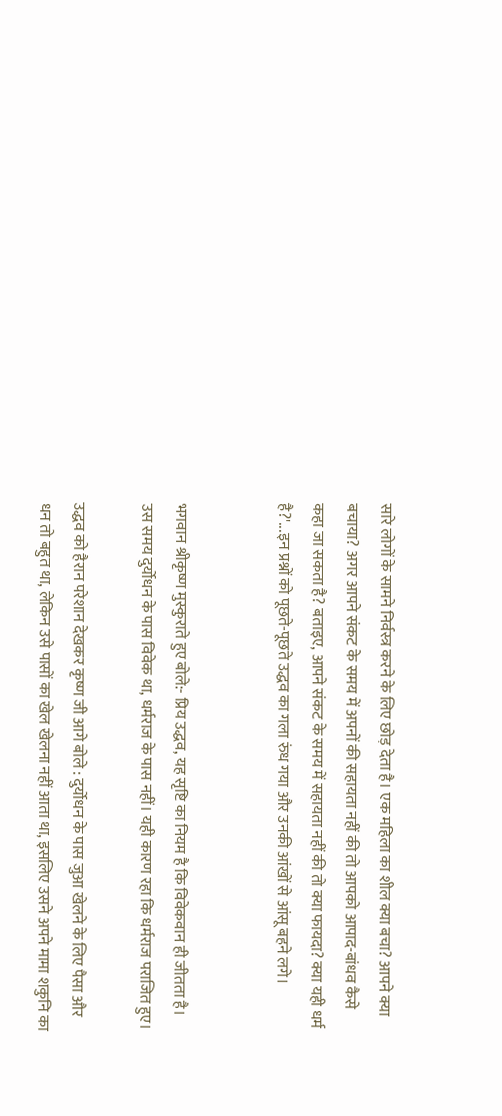सारे लोगों के सामने निर्वस्त्र करने के लिए छोड़ देता है। एक महिला का शील क्या बचा? आपने क्या बचाया? अगर आपने संकट के समय में अपनों की सहायता नहीं की तो आपको आपाद-बांधव कैसे कहा जा सकता है? बताइए, आपने संकट के समय में सहायता नहीं की तो क्या फायदा? क्या यही धर्म है?'...इन प्रश्नों को पूछते-पूछते उद्धव का गला रुंध गया और उनकी आंखों से आंसू बहने लगे।


भगवान श्रीकृष्ण मुस्कुराते हुए बोले:- प्रिय उद्धव, यह सृष्टि का नियम है कि विवेकवान ही जीतता है। उस समय दुर्योधन के पास विवेक था, धर्मराज के पास नहीं। यही कारण रहा कि धर्मराज पराजित हुए।

उद्धव को हैरान परेशान देखकर कृष्ण जी आगे बोले : दुर्योधन के पास जुआ खेलने के लिए पैसा और धन तो बहुत था, लेकिन उसे पासों का खेल खेलना नहीं आता था, इसलिए उसने अपने मामा शकुनि का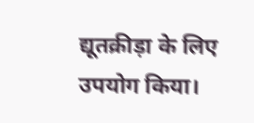द्यूतक्रीड़ा के लिए उपयोग किया।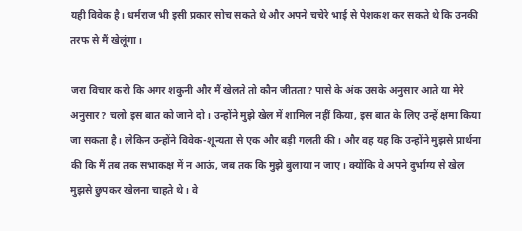यही विवेक है। धर्मराज भी इसी प्रकार सोच सकते थे और अपने चचेरे भाई से पेशकश कर सकते थे कि उनकी तरफ से मैं खेलूंगा।

जरा विचार करो कि अगर शकुनी और मैं खेलते तो कौन जीतता? पासे के अंक उसके अनुसार आते या मेरे अनुसार? चलो इस बात को जाने दो। उन्होंने मुझे खेल में शामिल नहीं किया, इस बात के लिए उन्हें क्षमा किया जा सकता है। लेकिन उन्होंने विवेक-शून्यता से एक और बड़ी गलती की। और वह यह कि उन्होंने मुझसे प्रार्थना की कि मैं तब तक सभाकक्ष में न आऊं, जब तक कि मुझे बुलाया न जाए। क्योंकि वे अपने दुर्भाग्य से खेल मुझसे छुपकर खेलना चाहते थे। वे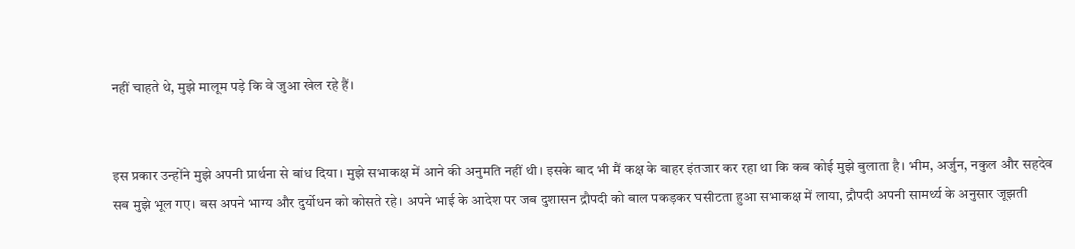नहीं चाहते थे, मुझे मालूम पड़े कि वे जुआ खेल रहे हैं।


इस प्रकार उन्होंने मुझे अपनी प्रार्थना से बांध दिया। मुझे सभाकक्ष में आने की अनुमति नहीं थी। इसके बाद भी मैं कक्ष के बाहर इंतजार कर रहा था कि कब कोई मुझे बुलाता है। भीम, अर्जुन, नकुल और सहदेव सब मुझे भूल गए। बस अपने भाग्य और दुर्योधन को कोसते रहे। अपने भाई के आदेश पर जब दुशासन द्रौपदी को बाल पकड़कर घसीटता हुआ सभाकक्ष में लाया, द्रौपदी अपनी सामर्थ्य के अनुसार जूझती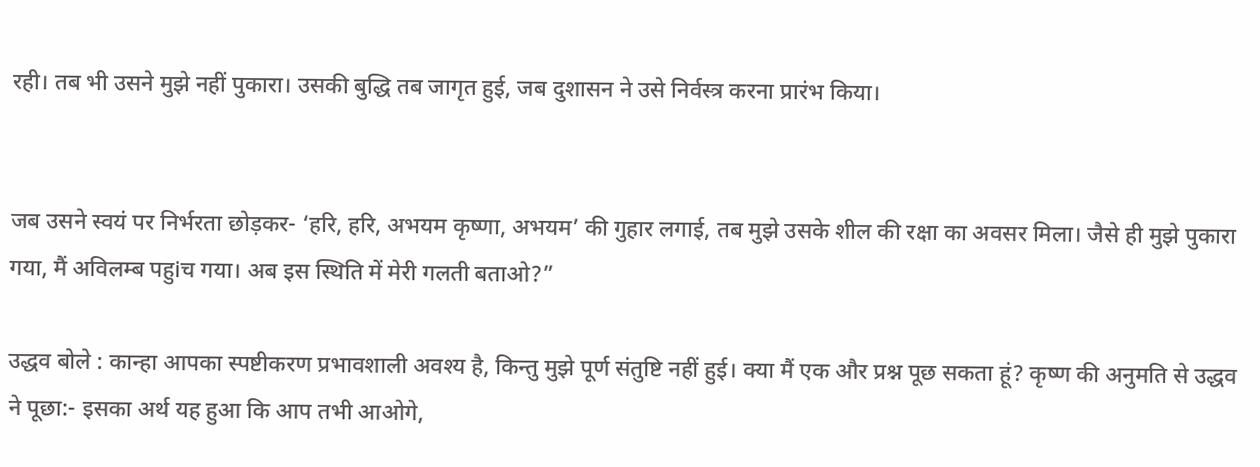रही। तब भी उसने मुझे नहीं पुकारा। उसकी बुद्धि तब जागृत हुई, जब दुशासन ने उसे निर्वस्त्र करना प्रारंभ किया।


जब उसने स्वयं पर निर्भरता छोड़कर- ‘हरि, हरि, अभयम कृष्णा, अभयम’ की गुहार लगाई, तब मुझे उसके शील की रक्षा का अवसर मिला। जैसे ही मुझे पुकारा गया, मैं अविलम्ब पहुiच गया। अब इस स्थिति में मेरी गलती बताओ?”

उद्धव बोले : कान्हा आपका स्पष्टीकरण प्रभावशाली अवश्य है, किन्तु मुझे पूर्ण संतुष्टि नहीं हुई। क्या मैं एक और प्रश्न पूछ सकता हूं? कृष्ण की अनुमति से उद्धव ने पूछा:- इसका अर्थ यह हुआ कि आप तभी आओगे,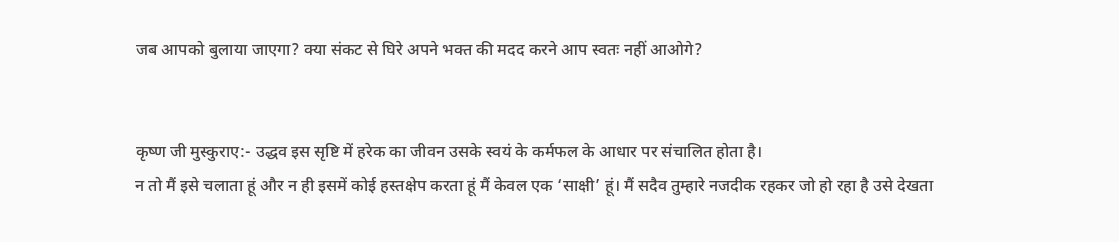जब आपको बुलाया जाएगा? क्या संकट से घिरे अपने भक्त की मदद करने आप स्वतः नहीं आओगे?


कृष्ण जी मुस्कुराए:- उद्धव इस सृष्टि में हरेक का जीवन उसके स्वयं के कर्मफल के आधार पर संचालित होता है।
न तो मैं इसे चलाता हूं और न ही इसमें कोई हस्तक्षेप करता हूं मैं केवल एक ‘साक्षी’ हूं। मैं सदैव तुम्हारे नजदीक रहकर जो हो रहा है उसे देखता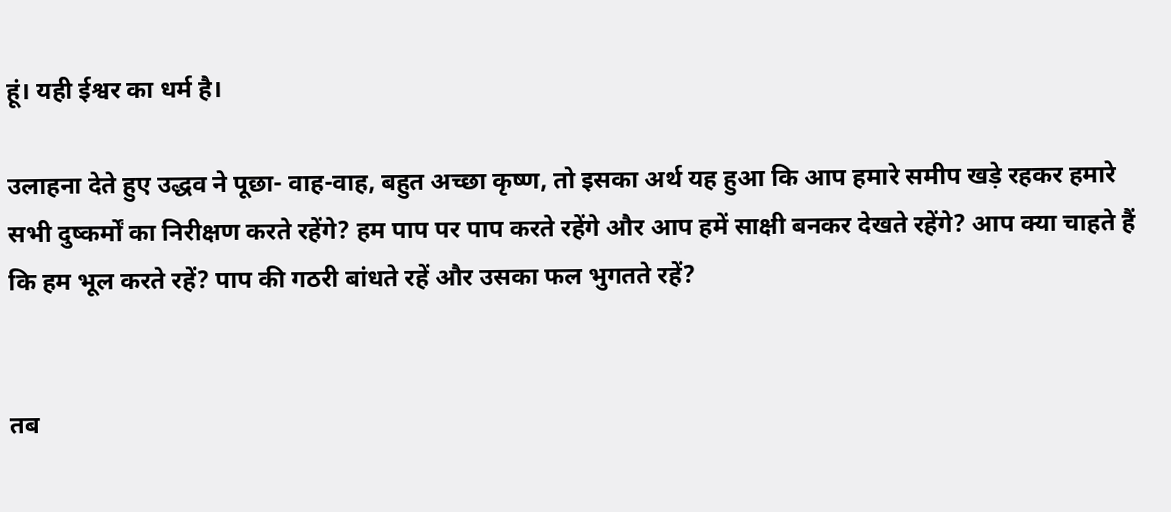हूं। यही ईश्वर का धर्म है।

उलाहना देते हुए उद्धव ने पूछा- वाह-वाह, बहुत अच्छा कृष्ण, तो इसका अर्थ यह हुआ कि आप हमारे समीप खड़े रहकर हमारे सभी दुष्कर्मों का निरीक्षण करते रहेंगे? हम पाप पर पाप करते रहेंगे और आप हमें साक्षी बनकर देखते रहेंगे? आप क्या चाहते हैं कि हम भूल करते रहें? पाप की गठरी बांधते रहें और उसका फल भुगतते रहें?


तब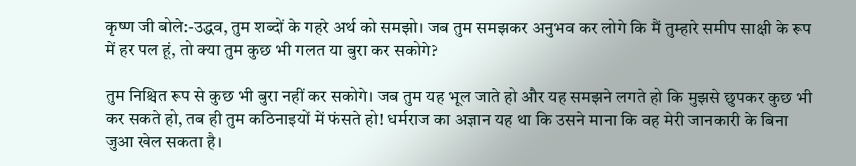कृष्ण जी बोले:-उद्धव, तुम शब्दों के गहरे अर्थ को समझो। जब तुम समझकर अनुभव कर लोगे कि मैं तुम्हारे समीप साक्षी के रूप में हर पल हूं, तो क्या तुम कुछ भी गलत या बुरा कर सकोगे?

तुम निश्चित रूप से कुछ भी बुरा नहीं कर सकोगे। जब तुम यह भूल जाते हो और यह समझने लगते हो कि मुझसे छुपकर कुछ भी कर सकते हो, तब ही तुम कठिनाइयों में फंसते हो! धर्मराज का अज्ञान यह था कि उसने माना कि वह मेरी जानकारी के बिना जुआ खेल सकता है।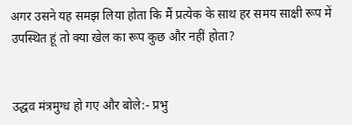अगर उसने यह समझ लिया होता कि मैं प्रत्येक के साथ हर समय साक्षी रूप में उपस्थित हूं तो क्या खेल का रूप कुछ और नहीं होता?


उद्धव मंत्रमुग्ध हो गए और बोले:- प्रभु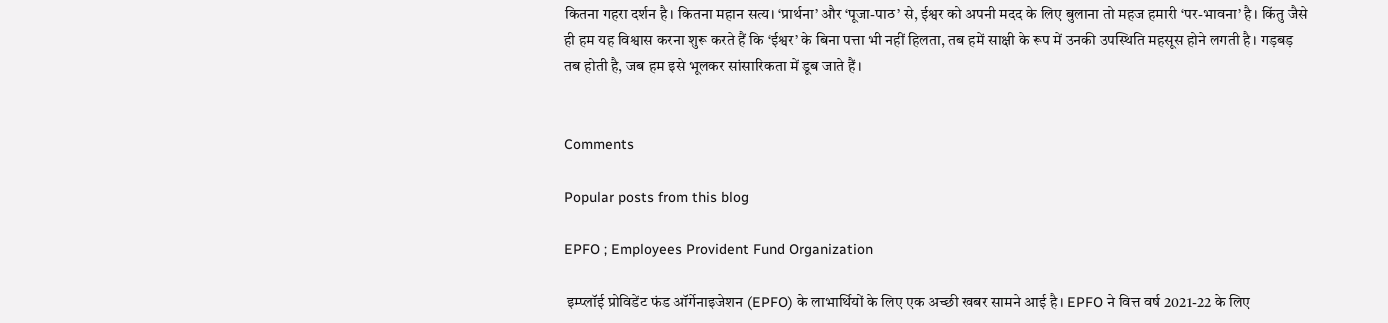कितना गहरा दर्शन है। कितना महान सत्य। ‘प्रार्थना’ और ‘पूजा-पाठ’ से, ईश्वर को अपनी मदद के लिए बुलाना तो महज हमारी ‘पर-भावना’ है। किंतु जैसे ही हम यह विश्वास करना शुरू करते हैं कि ‘ईश्वर’ के बिना पत्ता भी नहीं हिलता, तब हमें साक्षी के रूप में उनकी उपस्थिति महसूस होने लगती है। गड़बड़ तब होती है, जब हम इसे भूलकर सांसारिकता में डूब जाते हैं।


Comments

Popular posts from this blog

EPFO ; Employees Provident Fund Organization

 इम्प्लॉई प्रोविडेंट फंड ऑर्गेनाइजेशन (EPFO) के लाभार्थियों के लिए एक अच्छी खबर सामने आई है। EPFO ने वित्त वर्ष 2021-22 के लिए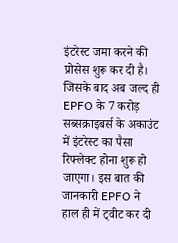इंटरेस्ट जमा करने की प्रोसेस शुरू कर दी है। जिसके बाद अब जल्द ही EPFO के 7 करोड़ सब्सक्राइबर्स के अकाउंट में इंटरेस्ट का पैसा रिफ्लेक्ट होना शुरू हो जाएगा। इस बात की जानकारी EPFO ने हाल ही में ट्वीट कर दी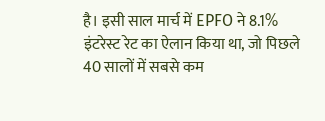है। इसी साल मार्च में EPFO ने 8.1% इंटरेस्ट रेट का ऐलान किया था, जो पिछले 40 सालों में सबसे कम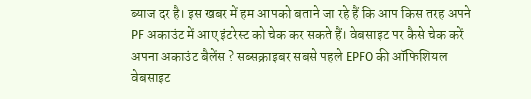ब्याज दर है। इस खबर में हम आपको बताने जा रहे हैं कि आप किस तरह अपने PF अकाउंट में आए इंटरेस्ट को चेक कर सकते हैं। वेबसाइट पर कैसे चेक करें अपना अकाउंट बैलेंस ? सब्सक्राइबर सबसे पहले EPFO की ऑफिशियल वेबसाइट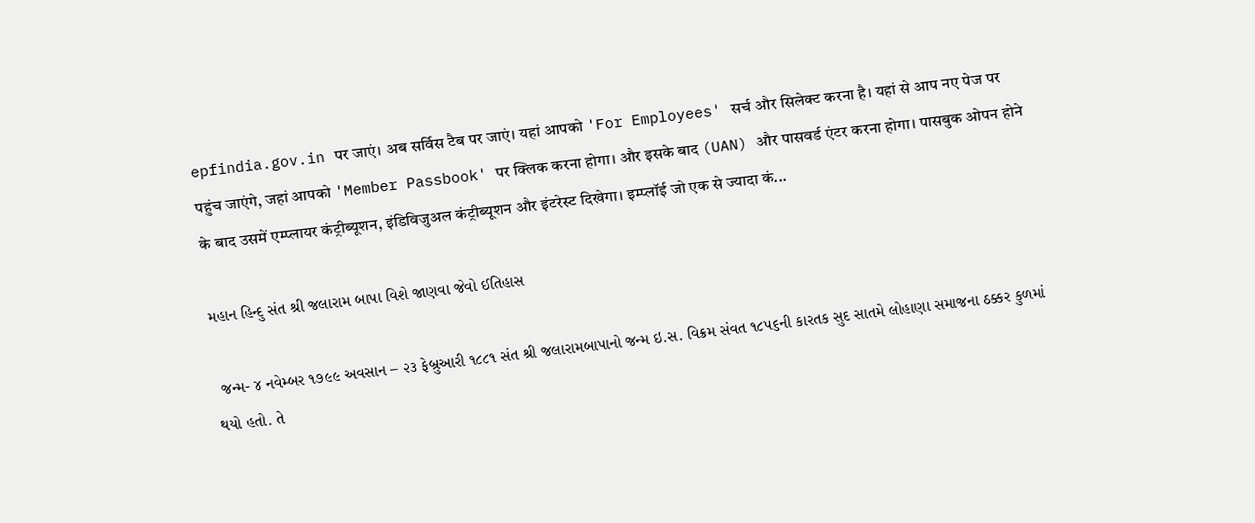epfindia.gov.in पर जाएं। अब सर्विस टैब पर जाएं। यहां आपको 'For Employees' सर्च और सिलेक्ट करना है। यहां से आप नए पेज पर पहुंच जाएंगे, जहां आपको 'Member Passbook' पर क्लिक करना होगा। और इसके बाद (UAN) और पासवर्ड एंटर करना होगा। पासबुक ओपन होने के बाद उसमें एम्प्लायर कंट्रीब्यूशन, इंडिविजुअल कंट्रीब्यूशन और इंटरेस्ट दिखेगा। इम्प्लॉई जो एक से ज्यादा कं...

મહાન હિન્દુ સંત શ્રી જલારામ બાપા વિશે જાણવા જેવો ઈતિહાસ

 જન્મ- ૪ નવેમ્બર ૧૭૯૯ અવસાન – ૨૩ ફેબ્રુઆરી ૧૮૮૧ સંત શ્રી જલારામબાપાનો જન્મ ઇ.સ. વિક્રમ સંવત ૧૮૫૬ની કારતક સુદ સાતમે લોહાણા સમાજના ઠક્કર કુળમાં થયો હતો. તે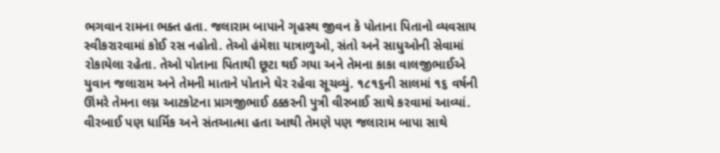ભગવાન રામના ભક્ત હતા. જલારામ બાપાને ગૃહસ્થ જીવન કે પોતાના પિતાનો વ્યવસાય સ્વીકરારવામાં કોઈ રસ નહોતો. તેઓ હંમેશા યાત્રાળુઓ, સંતો અને સાધુઓની સેવામાં રોકાયેલા રહેતા. તેઓ પોતાના પિતાથી છૂટા થઈ ગયા અને તેમના કાકા વાલજીભાઈએ યુવાન જલારામ અને તેમની માતાને પોતાને ઘેર રહેવા સૂચવ્યું. ૧૮૧૬ની સાલમાં ૧૬ વર્ષની ઊંમરે તેમના લગ્ન આટકોટના પ્રાગજીભાઈ ઠક્કરની પુત્રી વીરબાઈ સાથે કરવામાં આવ્યાં. વીરબાઈ પણ ધાર્મિક અને સંતઆત્મા હતા આથી તેમણે પણ જલારામ બાપા સાથે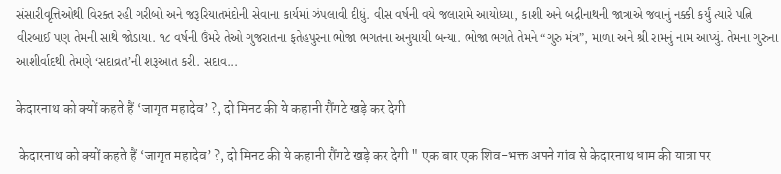સંસારીવૃત્તિઓથી વિરક્ત રહી ગરીબો અને જરૂરિયાતમંદોની સેવાના કાર્યમાં ઝંપલાવી દીધું. વીસ વર્ષની વયે જલારામે આયોધ્યા, કાશી અને બદ્રીનાથની જાત્રાએ જવાનું નક્કી કર્યું ત્યારે પત્નિ વીરબાઈ પણ તેમની સાથે જોડાયા. ૧૮ વર્ષની ઉંમરે તેઓ ગુજરાતના ફતેહપુરના ભોજા ભગતના અનુયાયી બન્યા. ભોજા ભગતે તેમને “ગુરુ મંત્ર”, માળા અને શ્રી રામનું નામ આપ્યું. તેમના ગુરુના આશીર્વાદથી તેમણે ‘સદાવ્રત’ની શરૂઆત કરી. સદાવ...

केदारनाथ को क्यों कहते हैं ‘जागृत महादेव’ ?, दो मिनट की ये कहानी रौंगटे खड़े कर देगी

 केदारनाथ को क्यों कहते हैं ‘जागृत महादेव’ ?, दो मिनट की ये कहानी रौंगटे खड़े कर देगी " एक बार एक शिव-भक्त अपने गांव से केदारनाथ धाम की यात्रा पर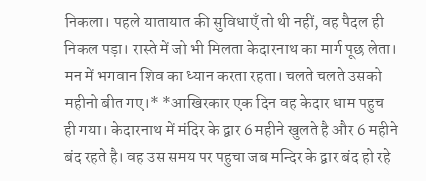निकला। पहले यातायात की सुविधाएँ तो थी नहीं, वह पैदल ही निकल पड़ा। रास्ते में जो भी मिलता केदारनाथ का मार्ग पूछ लेता। मन में भगवान शिव का ध्यान करता रहता। चलते चलते उसको महीनो बीत गए।* *आखिरकार एक दिन वह केदार धाम पहुच ही गया। केदारनाथ में मंदिर के द्वार 6 महीने खुलते है और 6 महीने बंद रहते है। वह उस समय पर पहुचा जब मन्दिर के द्वार बंद हो रहे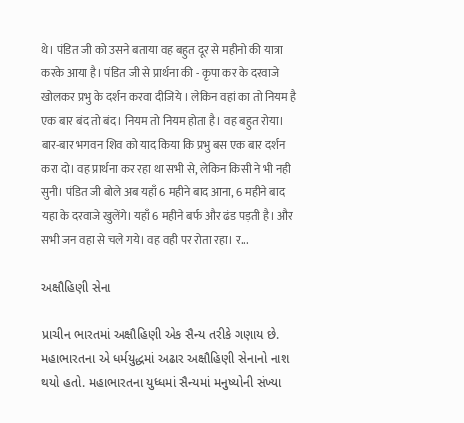थे। पंडित जी को उसने बताया वह बहुत दूर से महीनो की यात्रा करके आया है। पंडित जी से प्रार्थना की - कृपा कर के दरवाजे खोलकर प्रभु के दर्शन करवा दीजिये । लेकिन वहां का तो नियम है एक बार बंद तो बंद। नियम तो नियम होता है। वह बहुत रोया। बार-बार भगवन शिव को याद किया कि प्रभु बस एक बार दर्शन करा दो। वह प्रार्थना कर रहा था सभी से, लेकिन किसी ने भी नही सुनी। पंडित जी बोले अब यहाँ 6 महीने बाद आना, 6 महीने बाद यहा के दरवाजे खुलेंगे। यहाँ 6 महीने बर्फ और ढंड पड़ती है। और सभी जन वहा से चले गये। वह वही पर रोता रहा। र...

અક્ષૌહિણી સેના

પ્રાચીન ભારતમાં અક્ષૌહિણી એક સૈન્ય તરીકે ગણાય છે. મહાભારતના એ ધર્મયુદ્ધમાં અઢાર અક્ષૌહિણી સેનાનો નાશ થયો હતો. મહાભારતના યુધ્ધમાં સૈન્યમાં મનુષ્યોની સંખ્યા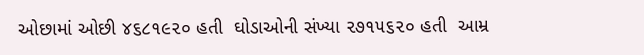ઓછામાં ઓછી ૪૬૮૧૯૨૦ હતી  ઘોડાઓની સંખ્યા ૨૭૧૫૬૨૦ હતી  આમ્ર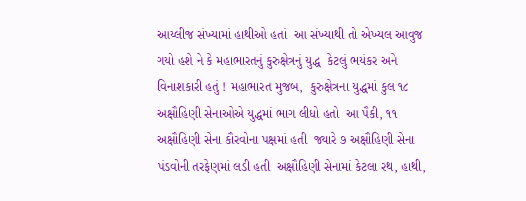આય્લીજ સંખ્યામાં હાથીઓ હતાં  આ સંખ્યાથી તો એખ્યલ આવુજ ગયો હશે ને કે મહાભારતનું કુરુક્ષેત્રનું યુદ્ધ  કેટલું ભયંકર અને વિનાશકારી હતું ! મહાભારત મુજબ,  કુરુક્ષેત્રના યુદ્ધમાં કુલ ૧૮ અક્ષૌહિણી સેનાઓએ યુદ્ધમાં ભાગ લીધો હતો  આ પૈકી, ૧૧ અક્ષૌહિણી સેના કૌરવોના પક્ષમાં હતી  જ્યારે ૭ અક્ષૌહિણી સેના પંડવોની તરફેણમાં લડી હતી  અક્ષૌહિણી સેનામાં કેટલા રથ, હાથી,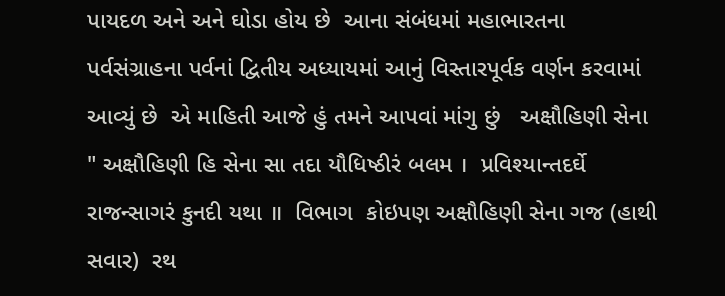પાયદળ અને અને ઘોડા હોય છે  આના સંબંધમાં મહાભારતના પર્વસંગ્રાહના પર્વનાં દ્વિતીય અધ્યાયમાં આનું વિસ્તારપૂર્વક વર્ણન કરવામાં આવ્યું છે  એ માહિતી આજે હું તમને આપવાં માંગુ છું   અક્ષૌહિણી સેના  " અક્ષૌહિણી હિ સેના સા તદા યૌધિષ્ઠીરં બલમ ।  પ્રવિશ્યાન્તદર્ઘે રાજન્સાગરં કુનદી યથા ॥  વિભાગ  કોઇપણ અક્ષૌહિણી સેના ગજ (હાથી સવાર)  રથ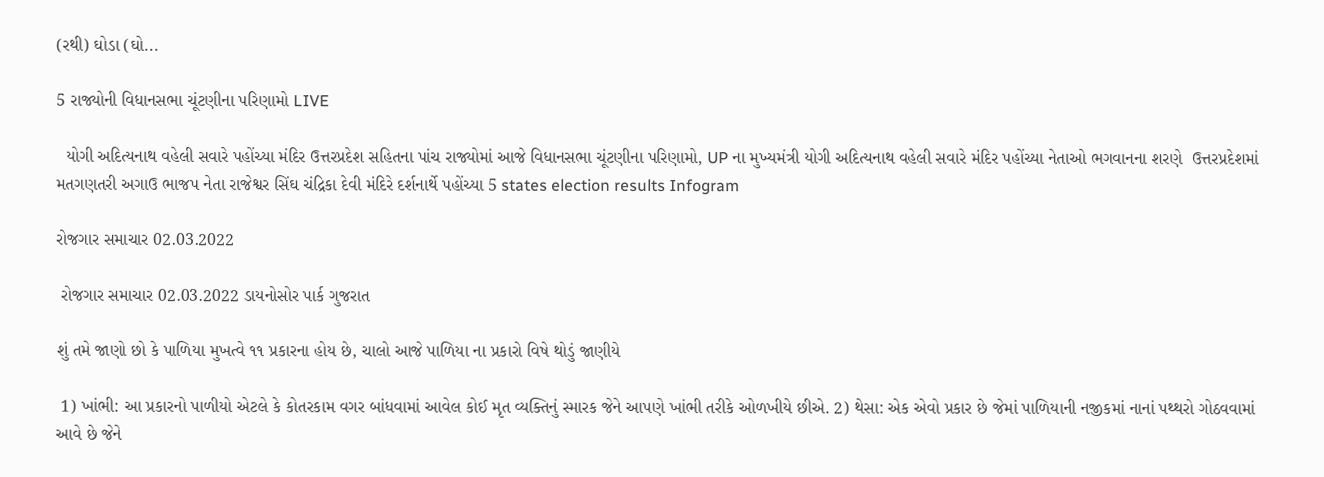(રથી) ઘોડા (ઘો...

5 રાજ્યોની વિધાનસભા ચૂંટણીના પરિણામો LIVE

  યોગી અદિત્યનાથ વહેલી સવારે પહોંચ્યા મંદિર ઉત્તરપ્રદેશ સહિતના પાંચ રાજ્યોમાં આજે વિધાનસભા ચૂંટણીના પરિણામો, UP ના મુખ્યમંત્રી યોગી અદિત્યનાથ વહેલી સવારે મંદિર પહોંચ્યા નેતાઓ ભગવાનના શરણે  ઉત્તરપ્રદેશમાં મતગણતરી અગાઉ ભાજપ નેતા રાજેશ્વર સિંઘ ચંદ્રિકા દેવી મંદિરે દર્શનાર્થે પહોંચ્યા 5 states election results Infogram

રોજગાર સમાચાર 02.03.2022

 રોજગાર સમાચાર 02.03.2022 ડાયનોસોર પાર્ક ગુજરાત

શું તમે જાણો છો કે પાળિયા મુખત્વે ૧૧ પ્રકારના હોય છે, ચાલો આજે પાળિયા ના પ્રકારો વિષે થોડું જાણીયે

 1) ખાંભી: આ પ્રકારનો પાળીયો એટલે કે કોતરકામ વગર બાંધવામાં આવેલ કોઈ મૃત વ્યક્તિનું સ્મારક જેને આપણે ખાંભી તરીકે ઓળખીયે છીએ. 2) થેસા: એક એવો પ્રકાર છે જેમાં પાળિયાની નજીકમાં નાનાં પથ્થરો ગોઠવવામાં આવે છે જેને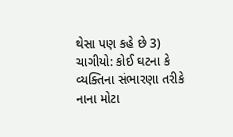થેસા પણ કહે છે 3) ચાગીયો: કોઈ ઘટના કે વ્યક્તિના સંભારણા તરીકે નાના મોટા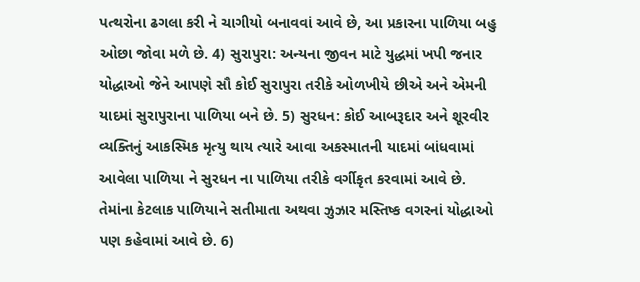પત્થરોના ઢગલા કરી ને ચાગીયો બનાવવાં આવે છે, આ પ્રકારના પાળિયા બહુ ઓછા જોવા મળે છે. 4) સુરાપુરા: અન્યના જીવન માટે યુદ્ધમાં ખપી જનાર યોદ્ધાઓ જેને આપણે સૌ કોઈ સુરાપુરા તરીકે ઓળખીયે છીએ અને એમની યાદમાં સુરાપુરાના પાળિયા બને છે. 5) સુરધન: કોઈ આબરૂદાર અને શૂરવીર વ્યક્તિનું આકસ્મિક મૃત્યુ થાય ત્યારે આવા અકસ્માતની યાદમાં બાંધવામાં આવેલા પાળિયા ને સુરધન ના પાળિયા તરીકે વર્ગીકૃત કરવામાં આવે છે. તેમાંના કેટલાક પાળિયાને સતીમાતા અથવા ઝુઝાર મસ્તિષ્ક વગરનાં યોદ્ધાઓ પણ કહેવામાં આવે છે. 6)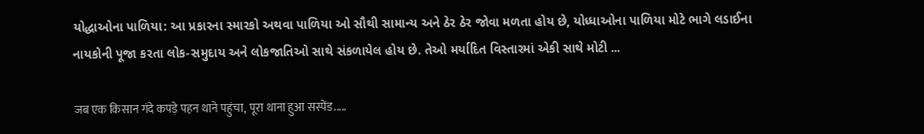યોદ્ધાઓના પાળિયા: આ પ્રકારના સ્મારકો અથવા પાળિયા ઓ સૌથી સામાન્ય અને ઠેર ઠેર જોવા મળતા હોય છે, યોધ્ધાઓના પાળિયા મોટે ભાગે લડાઈના નાયકોની પૂજા કરતા લોક-સમુદાય અને લોકજાતિઓ સાથે સંકળાયેલ હોય છે. તેઓ મર્યાદિત વિસ્તારમાં એકી સાથે મોટી ...

जब एक किसान गंदे कपड़े पहन थाने पहुंचा, पूरा थाना हुआ सस्पेंड.....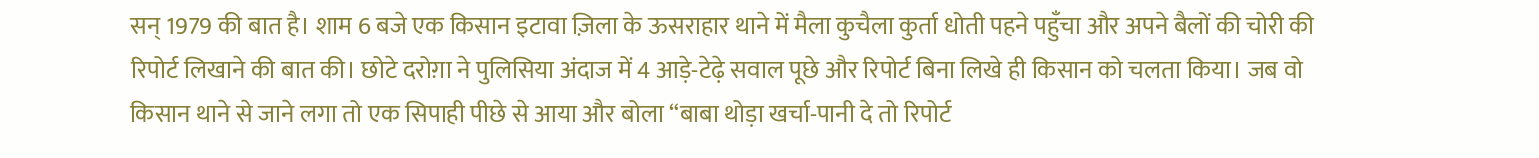सन् 1979 की बात है। शाम 6 बजे एक किसान इटावा ज़िला के ऊसराहार थाने में मैला कुचैला कुर्ता धोती पहने पहुँचा और अपने बैलों की चोरी की रिपोर्ट लिखाने की बात की। छोटे दरोग़ा ने पुलिसिया अंदाज में 4 आड़े-टेढ़े सवाल पूछे और रिपोर्ट बिना लिखे ही किसान को चलता किया। जब वो किसान थाने से जाने लगा तो एक सिपाही पीछे से आया और बोला “बाबा थोड़ा खर्चा-पानी दे तो रिपोर्ट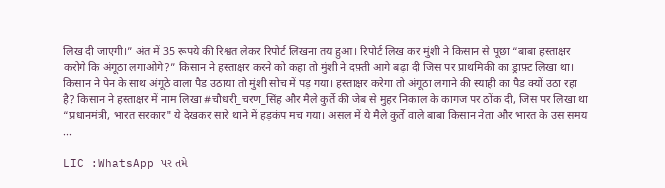लिख दी जाएगी।” अंत में 35 रूपये की रिश्वत लेकर रिपोर्ट लिखना तय हुआ। रिपोर्ट लिख कर मुंशी ने किसान से पूछा “बाबा हस्ताक्षर करोगे कि अंगूठा लगाओगे?” किसान ने हस्ताक्षर करने को कहा तो मुंशी ने दफ़्ती आगे बढ़ा दी जिस पर प्राथमिकी का ड्राफ़्ट लिखा था। किसान ने पेन के साथ अंगूठे वाला पैड उठाया तो मुंशी सोच में पड़ गया। हस्ताक्षर करेगा तो अंगूठा लगाने की स्याही का पैड क्यों उठा रहा है? किसान ने हस्ताक्षर में नाम लिखा #चौधरी_चरण_सिंह और मैले कुर्ते की जेब से मुहर निकाल के कागज पर ठोंक दी, जिस पर लिखा था “प्रधानमंत्री, भारत सरकार" ये देखकर सारे थाने में हड़कंप मच गया। असल में ये मैले कुर्ते वाले बाबा किसान नेता और भारत के उस समय ...

LIC :WhatsApp પર તમે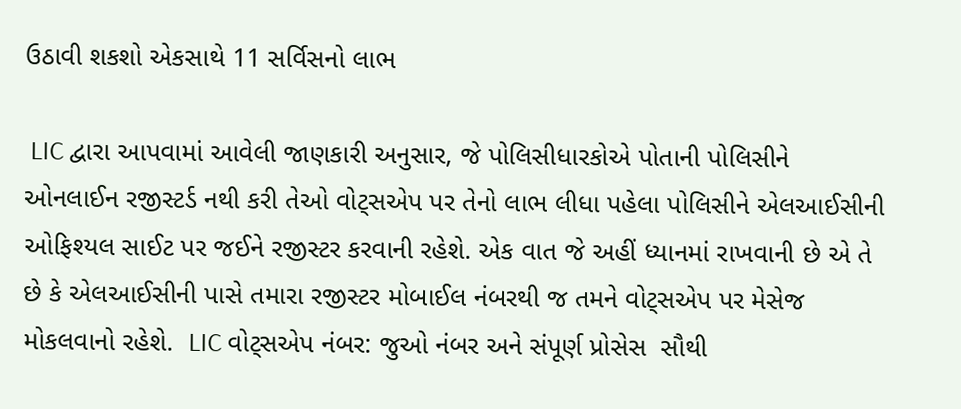ઉઠાવી શકશો એકસાથે 11 સર્વિસનો લાભ

 LIC દ્વારા આપવામાં આવેલી જાણકારી અનુસાર, જે પોલિસીધારકોએ પોતાની પોલિસીને ઓનલાઈન રજીસ્ટર્ડ નથી કરી તેઓ વોટ્સએપ પર તેનો લાભ લીધા પહેલા પોલિસીને એલઆઈસીની ઓફિશ્યલ સાઈટ પર જઈને રજીસ્ટર કરવાની રહેશે. એક વાત જે અહીં ધ્યાનમાં રાખવાની છે એ તે છે કે એલઆઈસીની પાસે તમારા રજીસ્ટર મોબાઈલ નંબરથી જ તમને વોટ્સએપ પર મેસેજ મોકલવાનો રહેશે.  LIC વોટ્સએપ નંબર: જુઓ નંબર અને સંપૂર્ણ પ્રોસેસ  સૌથી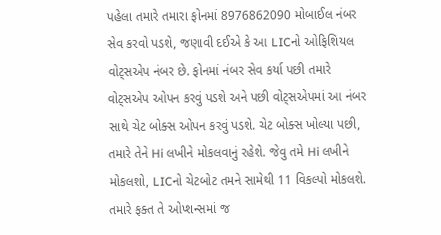પહેલા તમારે તમારા ફોનમાં 8976862090 મોબાઈલ નંબર સેવ કરવો પડશે, જણાવી દઈએ કે આ LICનો ઓફિશિયલ વોટ્સએપ નંબર છે. ફોનમાં નંબર સેવ કર્યા પછી તમારે વોટ્સએપ ઓપન કરવું પડશે અને પછી વોટ્સએપમાં આ નંબર સાથે ચેટ બોક્સ ઓપન કરવું પડશે. ચેટ બોક્સ ખોલ્યા પછી, તમારે તેને Hi લખીને મોકલવાનું રહેશે. જેવુ તમે Hi લખીને મોકલશો, LICનો ચેટબોટ તમને સામેથી 11 વિકલ્પો મોકલશે. તમારે ફક્ત તે ઓપ્શન્સમાં જ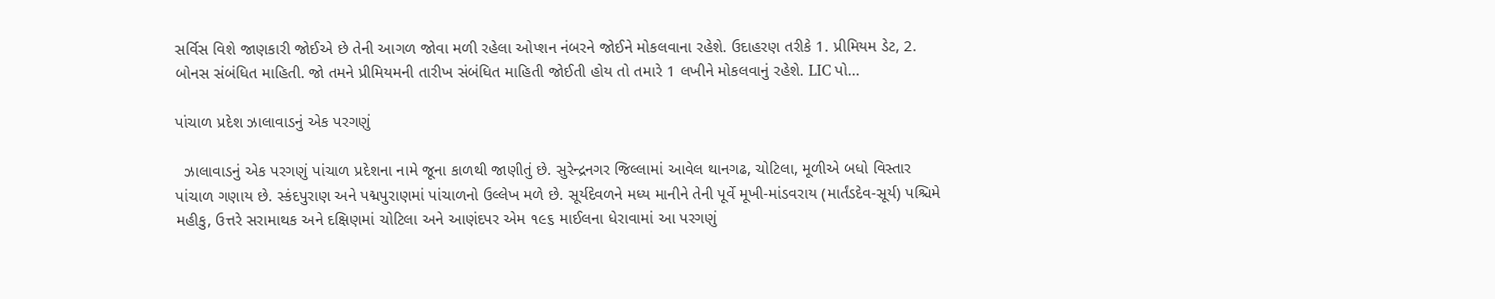સર્વિસ વિશે જાણકારી જોઈએ છે તેની આગળ જોવા મળી રહેલા ઓપ્શન નંબરને જોઈને મોકલવાના રહેશે. ઉદાહરણ તરીકે 1. પ્રીમિયમ ડેટ, 2. બોનસ સંબંધિત માહિતી. જો તમને પ્રીમિયમની તારીખ સંબંધિત માહિતી જોઈતી હોય તો તમારે 1 લખીને મોકલવાનું રહેશે. LIC પો...

પાંચાળ પ્રદેશ ઝાલાવાડનું એક પરગણું

  ઝાલાવાડનું એક પરગણું પાંચાળ પ્રદેશના નામે જૂના કાળથી જાણીતું છે. સુરેન્દ્રનગર જિલ્લામાં આવેલ થાનગઢ, ચોટિલા, મૂળીએ બધો વિસ્તાર પાંચાળ ગણાય છે. સ્કંદપુરાણ અને પદ્મપુરાણમાં પાંચાળનો ઉલ્લેખ મળે છે. સૂર્યદેવળને મધ્ય માનીને તેની પૂર્વે મૂખી-માંડવરાય (માર્તંડદેવ-સૂર્ય) પશ્ચિમે મહીકુ, ઉત્તરે સરામાથક અને દક્ષિણમાં ચોટિલા અને આણંદપર એમ ૧૯૬ માઈલના ધેરાવામાં આ પરગણું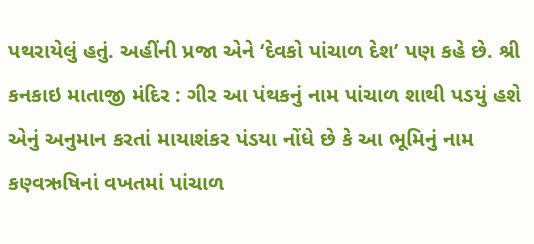પથરાયેલું હતું. અહીંની પ્રજા એને ‘દેવકો પાંચાળ દેશ’ પણ કહે છે. શ્રી કનકાઇ માતાજી મંદિર : ગીર આ પંથકનું નામ પાંચાળ શાથી પડયું હશે એનું અનુમાન કરતાં માયાશંકર પંડયા નોંધે છે કે આ ભૂમિનું નામ કણ્વઋષિનાં વખતમાં પાંચાળ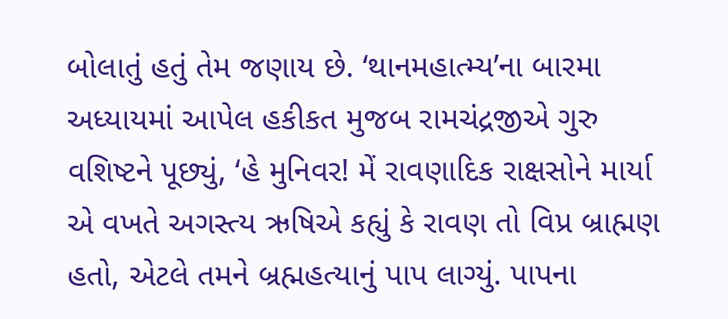બોલાતું હતું તેમ જણાય છે. ‘થાનમહાત્મ્ય’ના બારમા અધ્યાયમાં આપેલ હકીકત મુજબ રામચંદ્રજીએ ગુરુ વશિષ્ટને પૂછ્યું, ‘હે મુનિવર! મેં રાવણાદિક રાક્ષસોને માર્યા એ વખતે અગસ્ત્ય ઋષિએ કહ્યું કે રાવણ તો વિપ્ર બ્રાહ્મણ હતો, એટલે તમને બ્રહ્મહત્યાનું પાપ લાગ્યું. પાપના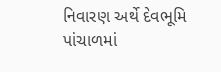નિવારણ અર્થે દેવભૂમિ પાંચાળમાં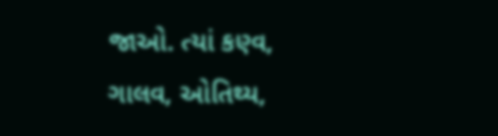જાઓ. ત્યાં કણ્વ, ગાલવ, ઓતિથ્ય,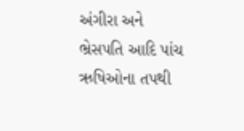અંગીરા અને ભ્રેસપતિ આદિ પાંચ ઋષિઓના તપથી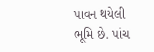પાવન થયેલી ભૂમિ છે. પાંચ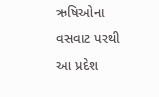ઋષિઓના વસવાટ પરથી આ પ્રદેશ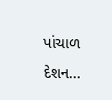પાંચાળ દેશન...